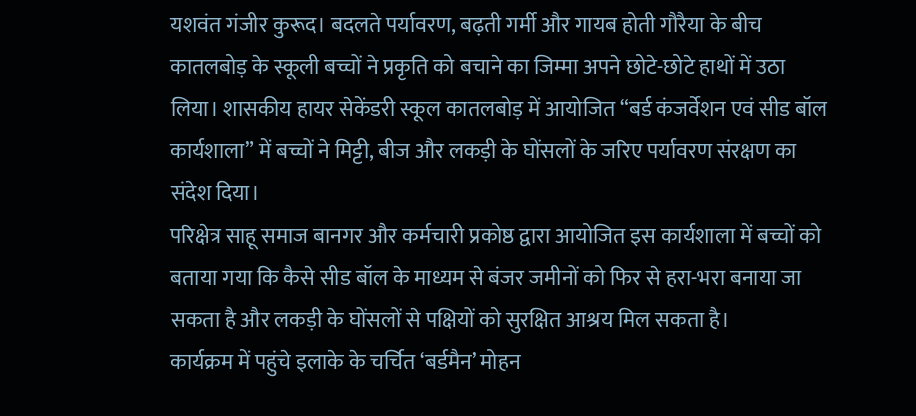यशवंत गंजीर कुरूद। बदलते पर्यावरण, बढ़ती गर्मी और गायब होती गौरैया के बीच कातलबोड़ के स्कूली बच्चों ने प्रकृति को बचाने का जिम्मा अपने छोटे-छोटे हाथों में उठा लिया। शासकीय हायर सेकेंडरी स्कूल कातलबोड़ में आयोजित “बर्ड कंजर्वेशन एवं सीड बॉल कार्यशाला” में बच्चों ने मिट्टी, बीज और लकड़ी के घोंसलों के जरिए पर्यावरण संरक्षण का संदेश दिया।
परिक्षेत्र साहू समाज बानगर और कर्मचारी प्रकोष्ठ द्वारा आयोजित इस कार्यशाला में बच्चों को बताया गया कि कैसे सीड बॉल के माध्यम से बंजर जमीनों को फिर से हरा-भरा बनाया जा सकता है और लकड़ी के घोंसलों से पक्षियों को सुरक्षित आश्रय मिल सकता है।
कार्यक्रम में पहुंचे इलाके के चर्चित ‘बर्डमैन’ मोहन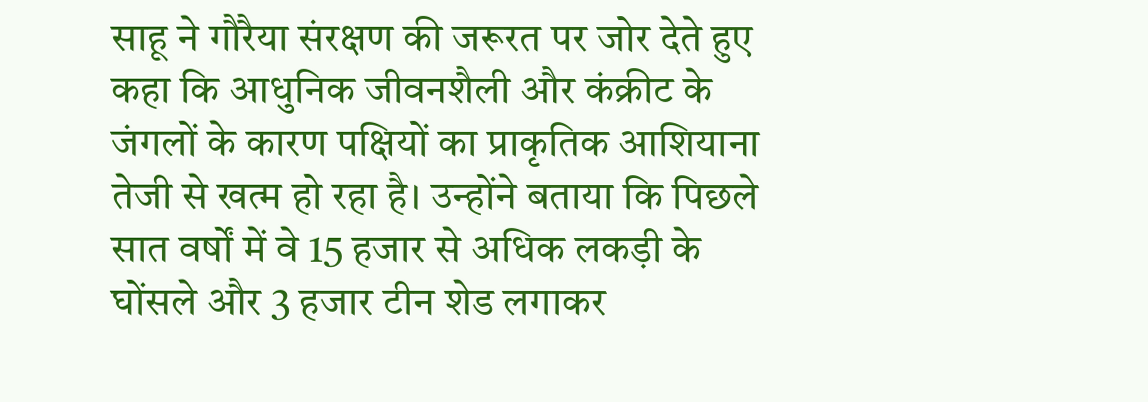साहू ने गौरैया संरक्षण की जरूरत पर जोर देते हुए कहा कि आधुनिक जीवनशैली और कंक्रीट के जंगलों के कारण पक्षियों का प्राकृतिक आशियाना तेजी से खत्म हो रहा है। उन्होंने बताया कि पिछले सात वर्षों में वे 15 हजार से अधिक लकड़ी के घोंसले और 3 हजार टीन शेड लगाकर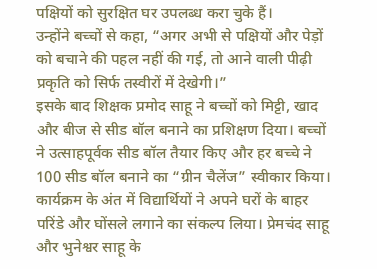पक्षियों को सुरक्षित घर उपलब्ध करा चुके हैं।
उन्होंने बच्चों से कहा, “अगर अभी से पक्षियों और पेड़ों को बचाने की पहल नहीं की गई, तो आने वाली पीढ़ी प्रकृति को सिर्फ तस्वीरों में देखेगी।”
इसके बाद शिक्षक प्रमोद साहू ने बच्चों को मिट्टी, खाद और बीज से सीड बॉल बनाने का प्रशिक्षण दिया। बच्चों ने उत्साहपूर्वक सीड बॉल तैयार किए और हर बच्चे ने 100 सीड बॉल बनाने का “ग्रीन चैलेंज” स्वीकार किया।
कार्यक्रम के अंत में विद्यार्थियों ने अपने घरों के बाहर परिंडे और घोंसले लगाने का संकल्प लिया। प्रेमचंद साहू और भुनेश्वर साहू के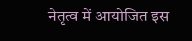नेतृत्व में आयोजित इस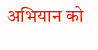अभियान को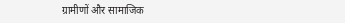ग्रामीणों और सामाजिक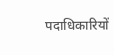पदाधिकारियों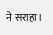ने सराहा।